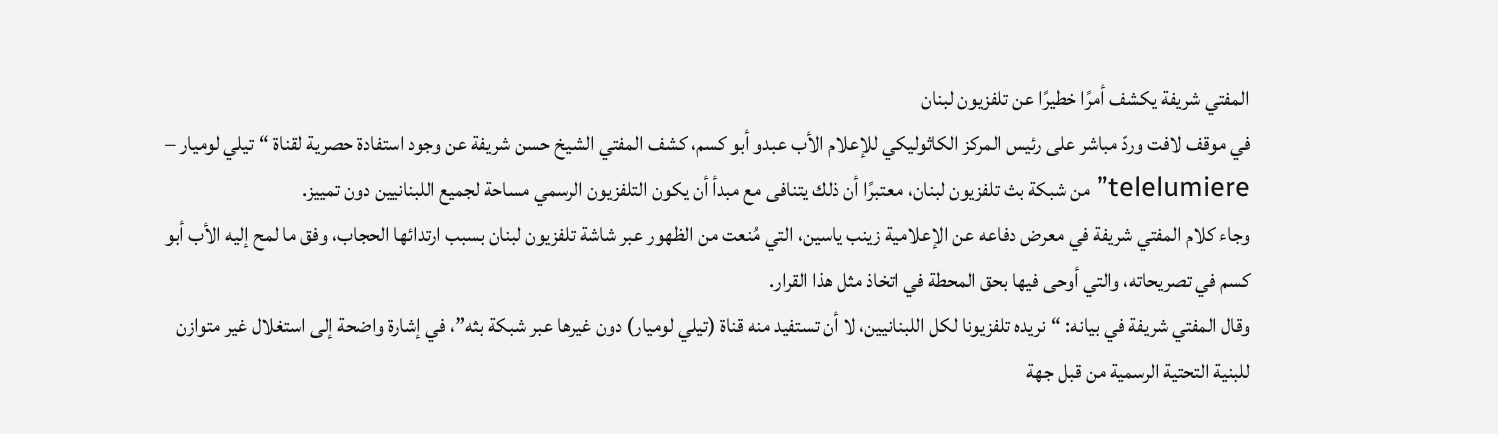المفتي شريفة يكشف أمرًا خطيرًا عن تلفزيون لبنان
في موقف لافت وردّ مباشر على رئيس المركز الكاثوليكي للإعلام الأب عبدو أبو كسم، كشف المفتي الشيخ حسن شريفة عن وجود استفادة حصرية لقناة “تيلي لوميار – telelumiere” من شبكة بث تلفزيون لبنان، معتبرًا أن ذلك يتنافى مع مبدأ أن يكون التلفزيون الرسمي مساحة لجميع اللبنانيين دون تمييز.
وجاء كلام المفتي شريفة في معرض دفاعه عن الإعلامية زينب ياسين، التي مُنعت من الظهور عبر شاشة تلفزيون لبنان بسبب ارتدائها الحجاب، وفق ما لمح إليه الأب أبو كسم في تصريحاته، والتي أوحى فيها بحق المحطة في اتخاذ مثل هذا القرار.
وقال المفتي شريفة في بيانه: “نريده تلفزيونا لكل اللبنانيين، لا أن تستفيد منه قناة (تيلي لوميار) دون غيرها عبر شبكة بثه”، في إشارة واضحة إلى استغلال غير متوازن للبنية التحتية الرسمية من قبل جهة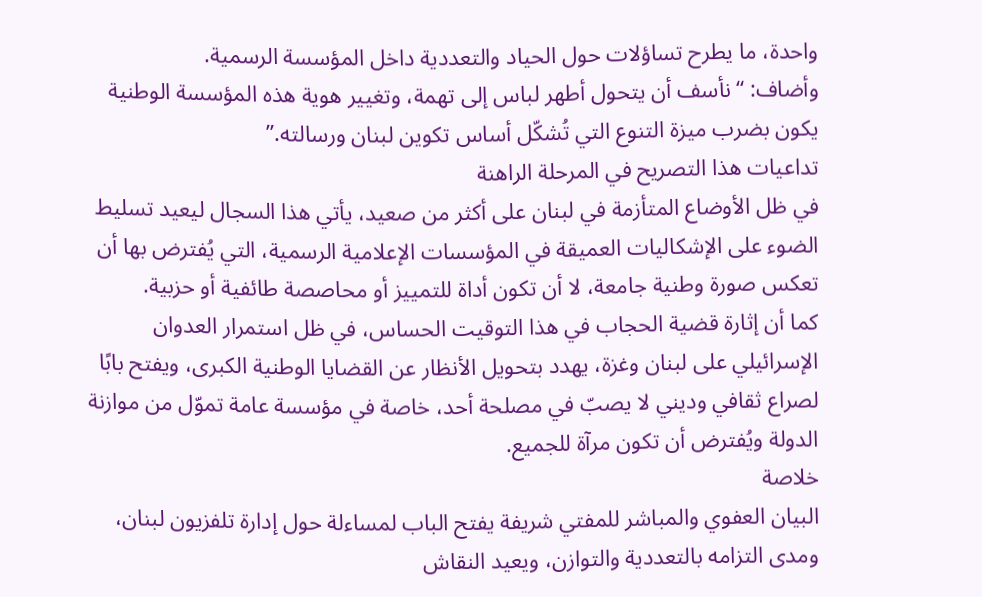واحدة، ما يطرح تساؤلات حول الحياد والتعددية داخل المؤسسة الرسمية.
وأضاف: “نأسف أن يتحول أطهر لباس إلى تهمة، وتغيير هوية هذه المؤسسة الوطنية يكون بضرب ميزة التنوع التي تُشكّل أساس تكوين لبنان ورسالته.”
تداعيات هذا التصريح في المرحلة الراهنة
في ظل الأوضاع المتأزمة في لبنان على أكثر من صعيد، يأتي هذا السجال ليعيد تسليط الضوء على الإشكاليات العميقة في المؤسسات الإعلامية الرسمية، التي يُفترض بها أن تعكس صورة وطنية جامعة، لا أن تكون أداة للتمييز أو محاصصة طائفية أو حزبية.
كما أن إثارة قضية الحجاب في هذا التوقيت الحساس، في ظل استمرار العدوان الإسرائيلي على لبنان وغزة، يهدد بتحويل الأنظار عن القضايا الوطنية الكبرى، ويفتح بابًا لصراع ثقافي وديني لا يصبّ في مصلحة أحد، خاصة في مؤسسة عامة تموّل من موازنة الدولة ويُفترض أن تكون مرآة للجميع.
خلاصة
البيان العفوي والمباشر للمفتي شريفة يفتح الباب لمساءلة حول إدارة تلفزيون لبنان، ومدى التزامه بالتعددية والتوازن، ويعيد النقاش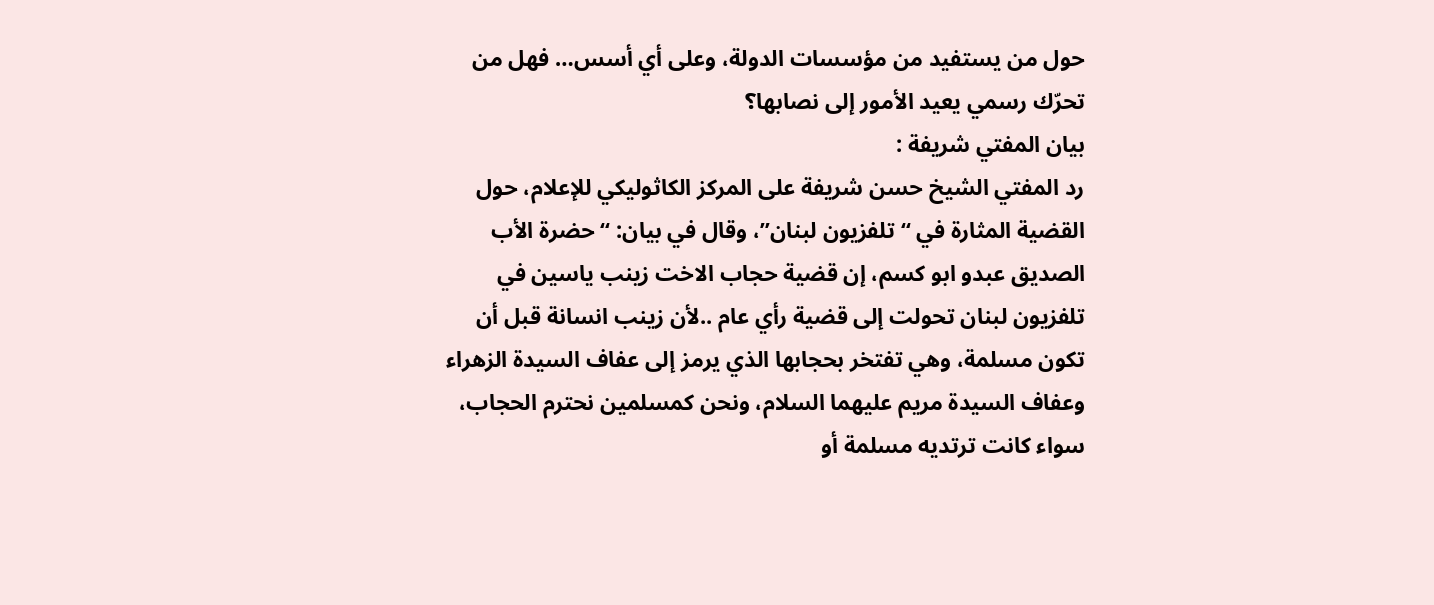حول من يستفيد من مؤسسات الدولة، وعلى أي أسس… فهل من تحرّك رسمي يعيد الأمور إلى نصابها؟
بيان المفتي شريفة :
رد المفتي الشيخ حسن شريفة على المركز الكاثوليكي للإعلام، حول القضية المثارة في “تلفزيون لبنان”، وقال في بيان: “حضرة الأب الصديق عبدو ابو كسم، إن قضية حجاب الاخت زينب ياسين في تلفزيون لبنان تحولت إلى قضية رأي عام ..لأن زينب انسانة قبل أن تكون مسلمة، وهي تفتخر بحجابها الذي يرمز إلى عفاف السيدة الزهراء وعفاف السيدة مريم عليهما السلام، ونحن كمسلمين نحترم الحجاب، سواء كانت ترتديه مسلمة أو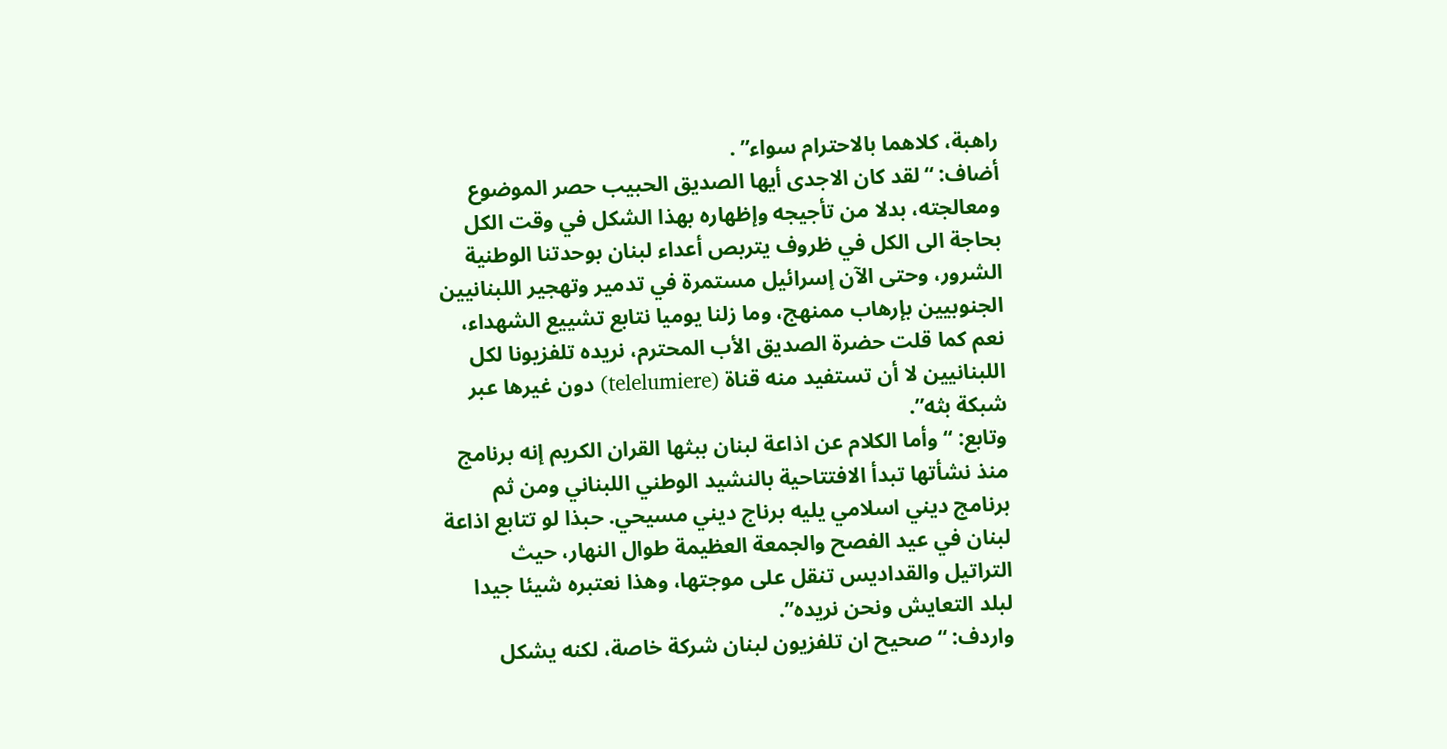راهبة، كلاهما بالاحترام سواء” .
أضاف: “لقد كان الاجدى أيها الصديق الحبيب حصر الموضوع ومعالجته، بدلا من تأجيجه وإظهاره بهذا الشكل في وقت الكل بحاجة الى الكل في ظروف يتربص أعداء لبنان بوحدتنا الوطنية الشرور، وحتى الآن إسرائيل مستمرة في تدمير وتهجير اللبنانيين الجنوبيين بإرهاب ممنهج، وما زلنا يوميا نتابع تشييع الشهداء، نعم كما قلت حضرة الصديق الأب المحترم، نريده تلفزيونا لكل اللبنانيين لا أن تستفيد منه قناة (telelumiere) دون غيرها عبر شبكة بثه”.
وتابع: “وأما الكلام عن اذاعة لبنان ببثها القران الكريم إنه برنامج منذ نشأتها تبدأ الافتتاحية بالنشيد الوطني اللبناني ومن ثم برنامج ديني اسلامي يليه برناج ديني مسيحي. حبذا لو تتابع اذاعة لبنان في عيد الفصح والجمعة العظيمة طوال النهار، حيث التراتيل والقداديس تنقل على موجتها، وهذا نعتبره شيئا جيدا لبلد التعايش ونحن نريده”.
واردف: “صحيح ان تلفزيون لبنان شركة خاصة، لكنه يشكل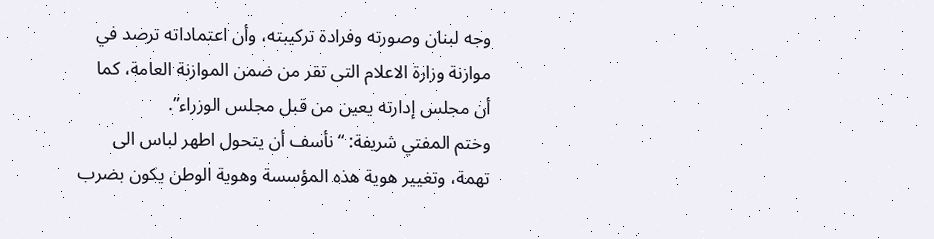وجه لبنان وصورته وفرادة تركيبته، وأن اعتماداته ترصد في موازنة وزارة الاعلام التى تقر من ضمن الموازنة العامة، كما أن مجلس إدارته يعين من قبل مجلس الوزراء”.
وختم المفتي شريفة: “نأسف أن يتحول اطهر لباس الى تهمة، وتغيير هوية هذه المؤسسة وهوية الوطن يكون بضرب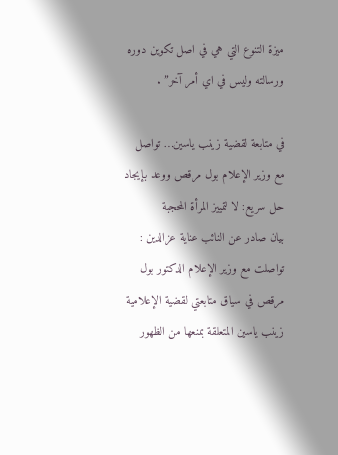ميزة التنوع التي هي في اصل تكوين دوره ورسالته وليس في اي أمر آخر” .

في متابعة لقضية زينب ياسين… تواصل مع وزير الإعلام بول مرقص ووعد بإيجاد حل سريع: لا لتمييز المرأة المحجبة
بيان صادر عن النائب عناية عزالدين :
تواصلت مع وزير الإعلام الدكتور بول مرقص في سياق متابعتي لقضية الإعلامية زينب ياسين المتعلقة بمنعها من الظهور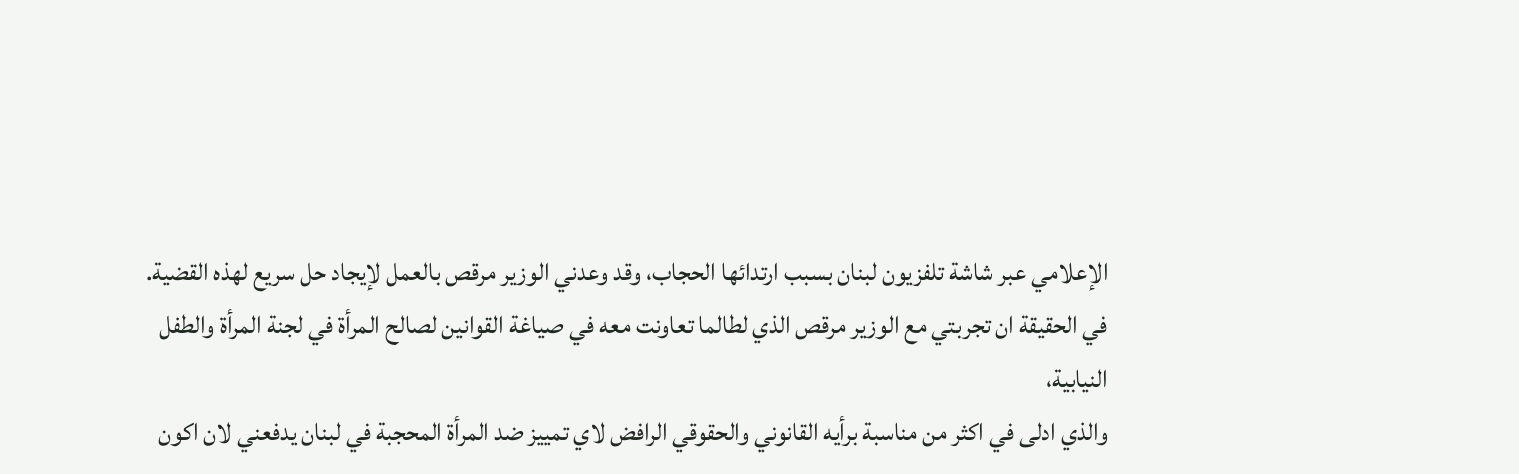الإعلامي عبر شاشة تلفزيون لبنان بسبب ارتدائها الحجاب، وقد وعدني الوزير مرقص بالعمل لإيجاد حل سريع لهذه القضية.
في الحقيقة ان تجربتي مع الوزير مرقص الذي لطالما تعاونت معه في صياغة القوانين لصالح المرأة في لجنة المرأة والطفل النيابية،
والذي ادلى في اكثر من مناسبة برأيه القانوني والحقوقي الرافض لاي تمييز ضد المرأة المحجبة في لبنان يدفعني لان اكون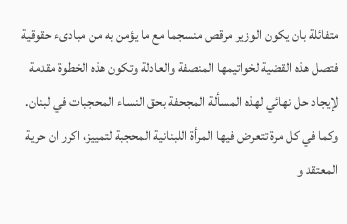متفائلة بان يكون الوزير مرقص منسجما مع ما يؤمن به من مبادىء حقوقية فتصل هذه القضية لخواتيمها المنصفة والعادلة وتكون هذه الخطوة مقدمة لإيجاد حل نهائي لهذه المسألة المجحفة بحق النساء المحجبات في لبنان.
وكما في كل مرة تتعرض فيها المرأة اللبنانية المحجبة لتمييز، اكرر ان حرية المعتقد و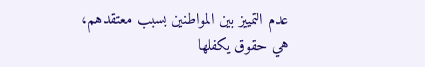عدم التمييز بين المواطنين بسبب معتقدهم، هي حقوق يكفلها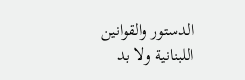الدستور والقوانين اللبنانية ولا بد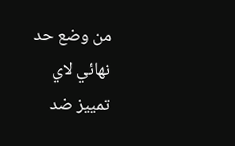من وضع حد نهائي لاي تمييز ضد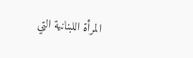المرأة اللبنانية التي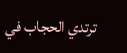ترتدي الحجاب في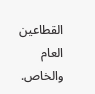القطاعين العام والخاص.